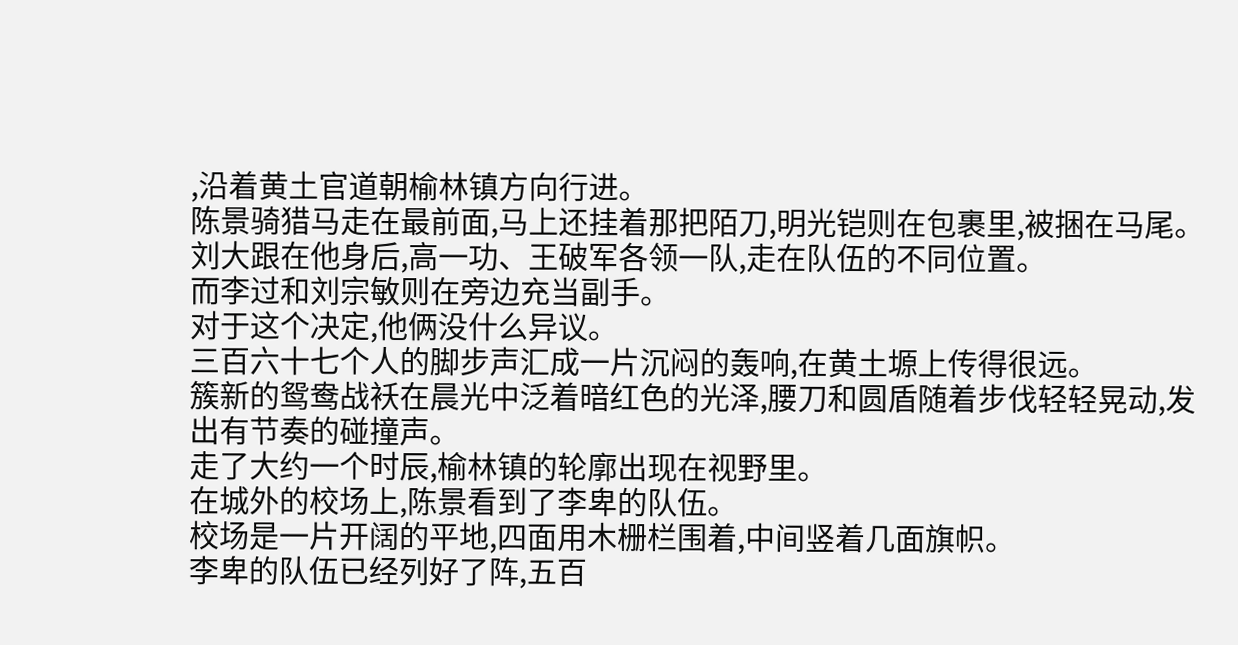,沿着黄土官道朝榆林镇方向行进。
陈景骑猎马走在最前面,马上还挂着那把陌刀,明光铠则在包裹里,被捆在马尾。
刘大跟在他身后,高一功、王破军各领一队,走在队伍的不同位置。
而李过和刘宗敏则在旁边充当副手。
对于这个决定,他俩没什么异议。
三百六十七个人的脚步声汇成一片沉闷的轰响,在黄土塬上传得很远。
簇新的鸳鸯战袄在晨光中泛着暗红色的光泽,腰刀和圆盾随着步伐轻轻晃动,发出有节奏的碰撞声。
走了大约一个时辰,榆林镇的轮廓出现在视野里。
在城外的校场上,陈景看到了李卑的队伍。
校场是一片开阔的平地,四面用木栅栏围着,中间竖着几面旗帜。
李卑的队伍已经列好了阵,五百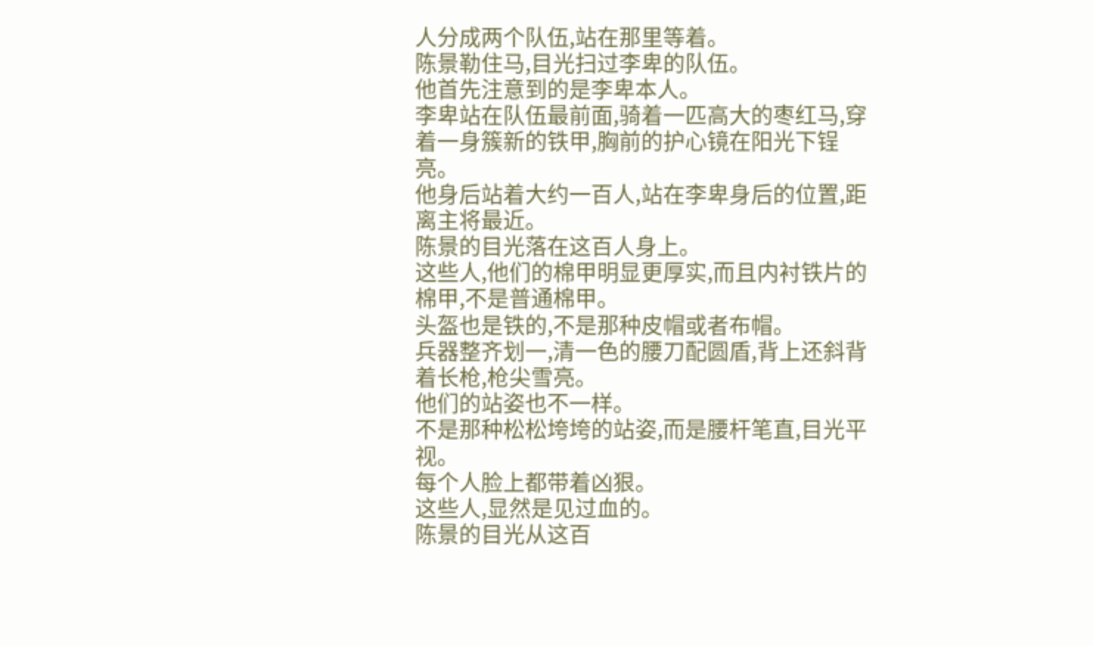人分成两个队伍,站在那里等着。
陈景勒住马,目光扫过李卑的队伍。
他首先注意到的是李卑本人。
李卑站在队伍最前面,骑着一匹高大的枣红马,穿着一身簇新的铁甲,胸前的护心镜在阳光下锃亮。
他身后站着大约一百人,站在李卑身后的位置,距离主将最近。
陈景的目光落在这百人身上。
这些人,他们的棉甲明显更厚实,而且内衬铁片的棉甲,不是普通棉甲。
头盔也是铁的,不是那种皮帽或者布帽。
兵器整齐划一,清一色的腰刀配圆盾,背上还斜背着长枪,枪尖雪亮。
他们的站姿也不一样。
不是那种松松垮垮的站姿,而是腰杆笔直,目光平视。
每个人脸上都带着凶狠。
这些人,显然是见过血的。
陈景的目光从这百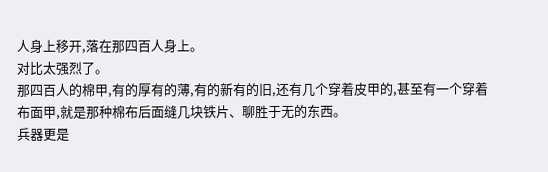人身上移开,落在那四百人身上。
对比太强烈了。
那四百人的棉甲,有的厚有的薄,有的新有的旧,还有几个穿着皮甲的,甚至有一个穿着布面甲,就是那种棉布后面缝几块铁片、聊胜于无的东西。
兵器更是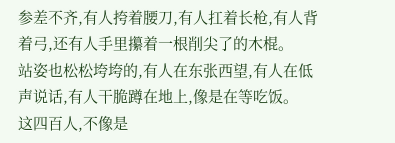参差不齐,有人挎着腰刀,有人扛着长枪,有人背着弓,还有人手里攥着一根削尖了的木棍。
站姿也松松垮垮的,有人在东张西望,有人在低声说话,有人干脆蹲在地上,像是在等吃饭。
这四百人,不像是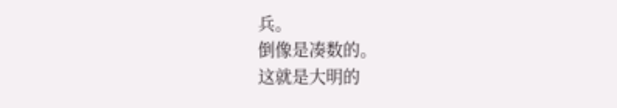兵。
倒像是凑数的。
这就是大明的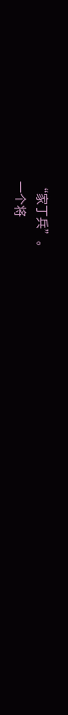“家丁兵”。
一个将